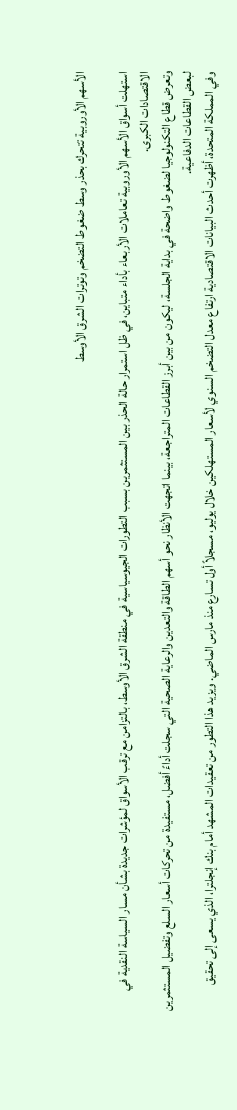الأسهم الأوروبية تتحرك بحذر وسط ضغوط التضخم وتوترات الشرق الأوسط

استهلت أسواق الأسهم الأوروبية تعاملات الأربعاء بأداء متباين، في ظل استمرار حالة الحذر بين المستثمرين بسبب التطورات الجيوسياسية في منطقة الشرق الأوسط، بالتزامن مع ترقب الأسواق لمؤشرات جديدة بشأن مسار السياسة النقدية في الاقتصادات الكبرى.
وتعرض قطاع التكنولوجيا لضغوط واضحة في بداية الجلسة، ليكون من بين أبرز القطاعات المتراجعة، بينما اتجهت الأنظار نحو أسهم الطاقة والتعدين والرعاية الصحية التي سجلت أداءً أفضل، مستفيدة من تحركات أسعار السلع وتفضيل المستثمرين لبعض القطاعات الدفاعية.
وفي المملكة المتحدة، أظهرت أحدث البيانات الاقتصادية ارتفاع معدل التضخم السنوي لأسعار المستهلكين خلال يوليو، مسجلاً أول تسارع منذ مارس الماضي. ويزيد هذا التطور من تعقيدات المشهد أمام بنك إنجلترا، الذي يسعى إلى تحقيق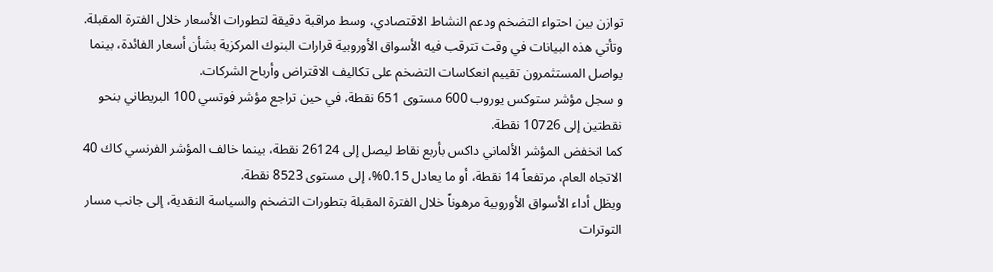توازن بين احتواء التضخم ودعم النشاط الاقتصادي، وسط مراقبة دقيقة لتطورات الأسعار خلال الفترة المقبلة.
وتأتي هذه البيانات في وقت تترقب فيه الأسواق الأوروبية قرارات البنوك المركزية بشأن أسعار الفائدة، بينما يواصل المستثمرون تقييم انعكاسات التضخم على تكاليف الاقتراض وأرباح الشركات.
و سجل مؤشر ستوكس يوروب 600 مستوى 651 نقطة، في حين تراجع مؤشر فوتسي 100 البريطاني بنحو نقطتين إلى 10726 نقطة.
كما انخفض المؤشر الألماني داكس بأربع نقاط ليصل إلى 26124 نقطة، بينما خالف المؤشر الفرنسي كاك 40 الاتجاه العام، مرتفعاً 14 نقطة، أو ما يعادل 0.15%، إلى مستوى 8523 نقطة.
ويظل أداء الأسواق الأوروبية مرهوناً خلال الفترة المقبلة بتطورات التضخم والسياسة النقدية، إلى جانب مسار التوترات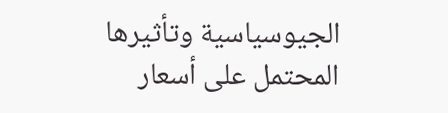الجيوسياسية وتأثيرها المحتمل على أسعار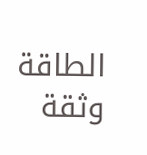الطاقة وثقة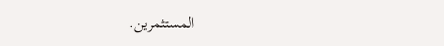المستثمرين.